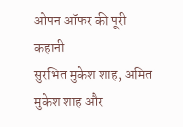ओपन ऑफर की पूरी कहानी
सुरभित मुकेश शाह, अमित मुकेश शाह और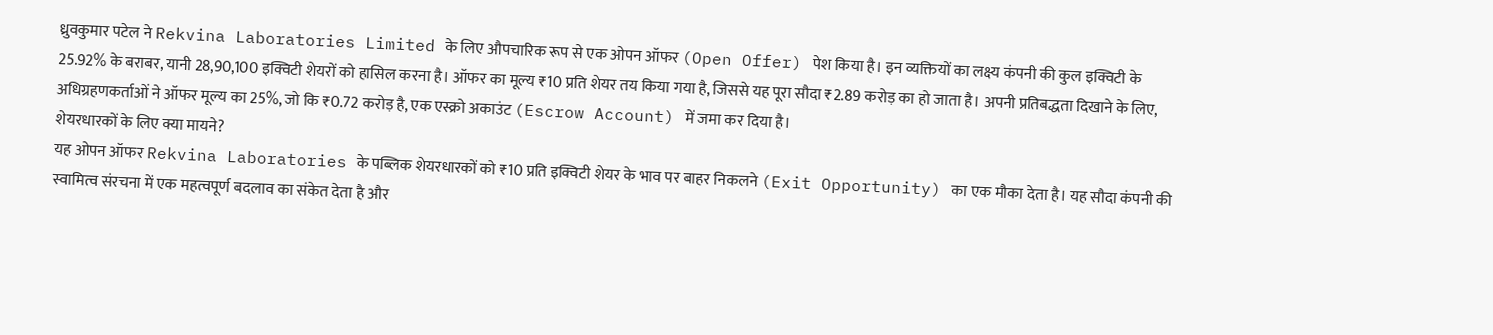ध्रुवकुमार पटेल ने Rekvina Laboratories Limited के लिए औपचारिक रूप से एक ओपन ऑफर (Open Offer) पेश किया है। इन व्यक्तियों का लक्ष्य कंपनी की कुल इक्विटी के 25.92% के बराबर, यानी 28,90,100 इक्विटी शेयरों को हासिल करना है। ऑफर का मूल्य ₹10 प्रति शेयर तय किया गया है, जिससे यह पूरा सौदा ₹2.89 करोड़ का हो जाता है। अपनी प्रतिबद्धता दिखाने के लिए, अधिग्रहणकर्ताओं ने ऑफर मूल्य का 25%, जो कि ₹0.72 करोड़ है, एक एस्क्रो अकाउंट (Escrow Account) में जमा कर दिया है।
शेयरधारकों के लिए क्या मायने?
यह ओपन ऑफर Rekvina Laboratories के पब्लिक शेयरधारकों को ₹10 प्रति इक्विटी शेयर के भाव पर बाहर निकलने (Exit Opportunity) का एक मौका देता है। यह सौदा कंपनी की स्वामित्व संरचना में एक महत्वपूर्ण बदलाव का संकेत देता है और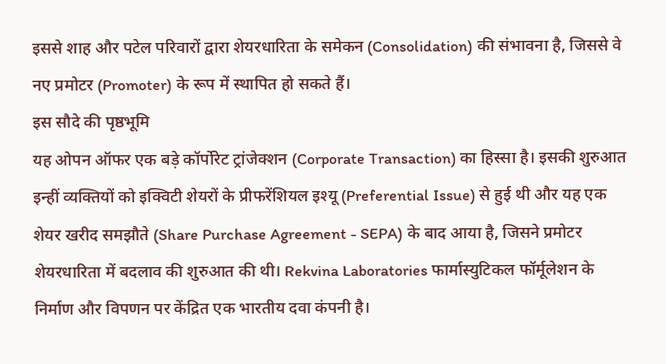इससे शाह और पटेल परिवारों द्वारा शेयरधारिता के समेकन (Consolidation) की संभावना है, जिससे वे नए प्रमोटर (Promoter) के रूप में स्थापित हो सकते हैं।
इस सौदे की पृष्ठभूमि
यह ओपन ऑफर एक बड़े कॉर्पोरेट ट्रांजेक्शन (Corporate Transaction) का हिस्सा है। इसकी शुरुआत इन्हीं व्यक्तियों को इक्विटी शेयरों के प्रीफरेंशियल इश्यू (Preferential Issue) से हुई थी और यह एक शेयर खरीद समझौते (Share Purchase Agreement - SEPA) के बाद आया है, जिसने प्रमोटर शेयरधारिता में बदलाव की शुरुआत की थी। Rekvina Laboratories फार्मास्युटिकल फॉर्मूलेशन के निर्माण और विपणन पर केंद्रित एक भारतीय दवा कंपनी है।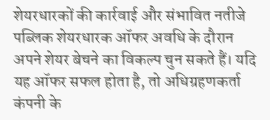शेयरधारकों की कार्रवाई और संभावित नतीजे
पब्लिक शेयरधारक ऑफर अवधि के दौरान अपने शेयर बेचने का विकल्प चुन सकते हैं। यदि यह ऑफर सफल होता है, तो अधिग्रहणकर्ता कंपनी के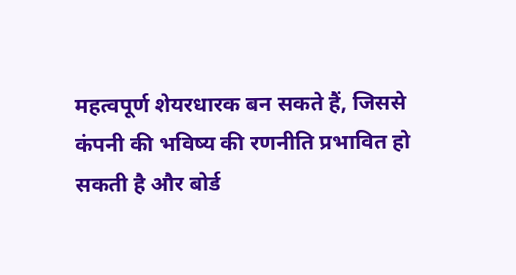महत्वपूर्ण शेयरधारक बन सकते हैं, जिससे कंपनी की भविष्य की रणनीति प्रभावित हो सकती है और बोर्ड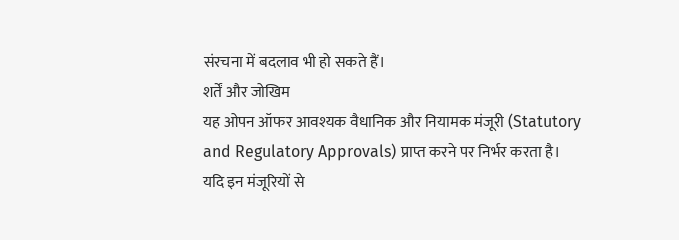संरचना में बदलाव भी हो सकते हैं।
शर्तें और जोखिम
यह ओपन ऑफर आवश्यक वैधानिक और नियामक मंजूरी (Statutory and Regulatory Approvals) प्राप्त करने पर निर्भर करता है। यदि इन मंजूरियों से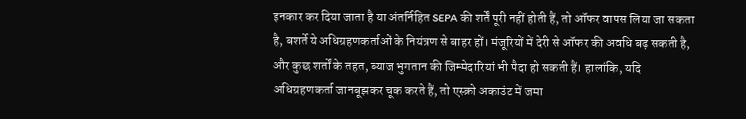इनकार कर दिया जाता है या अंतर्निहित SEPA की शर्तें पूरी नहीं होती हैं, तो ऑफर वापस लिया जा सकता है, बशर्ते ये अधिग्रहणकर्ताओं के नियंत्रण से बाहर हों। मंजूरियों में देरी से ऑफर की अवधि बढ़ सकती है, और कुछ शर्तों के तहत, ब्याज भुगतान की जिम्मेदारियां भी पैदा हो सकती हैं। हालांकि, यदि अधिग्रहणकर्ता जानबूझकर चूक करते हैं, तो एस्क्रो अकाउंट में जमा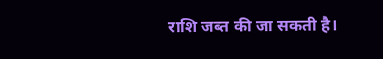राशि जब्त की जा सकती है।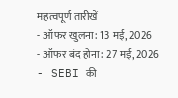महत्वपूर्ण तारीखें
- ऑफर खुलना: 13 मई, 2026
- ऑफर बंद होना: 27 मई, 2026
- SEBI की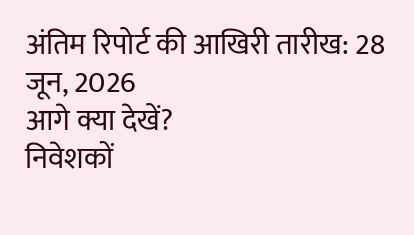अंतिम रिपोर्ट की आखिरी तारीख: 28 जून, 2026
आगे क्या देखें?
निवेशकों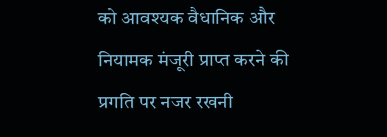को आवश्यक वैधानिक और नियामक मंजूरी प्राप्त करने की प्रगति पर नजर रखनी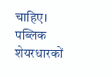चाहिए। पब्लिक शेयरधारकों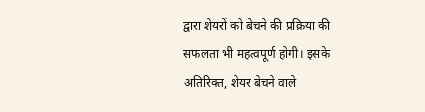द्वारा शेयरों को बेचने की प्रक्रिया की सफलता भी महत्वपूर्ण होगी। इसके अतिरिक्त, शेयर बेचने वाले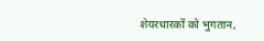शेयरधारकों को भुगतान,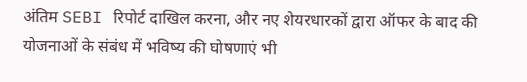अंतिम SEBI रिपोर्ट दाखिल करना, और नए शेयरधारकों द्वारा ऑफर के बाद की योजनाओं के संबंध में भविष्य की घोषणाएं भी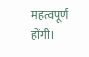महत्वपूर्ण होंगी।